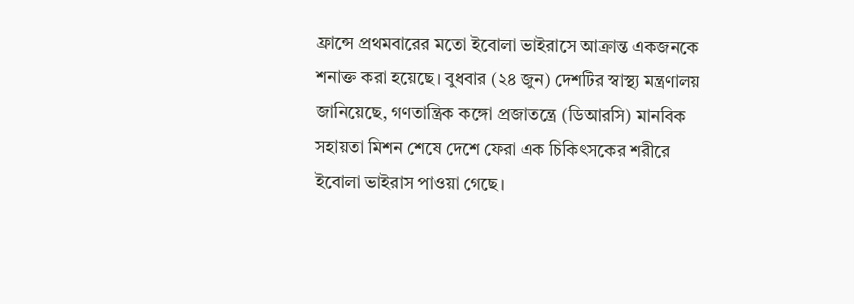ফ্রান্সে প্রথমবারের মতো ইবোলা ভাইরাসে আক্রান্ত একজনকে শনাক্ত করা হয়েছে। বুধবার (২৪ জুন) দেশটির স্বাস্থ্য মন্ত্রণালয় জানিয়েছে, গণতান্ত্রিক কঙ্গো প্রজাতন্ত্রে (ডিআরসি) মানবিক সহায়তা মিশন শেষে দেশে ফেরা এক চিকিৎসকের শরীরে ইবোলা ভাইরাস পাওয়া গেছে।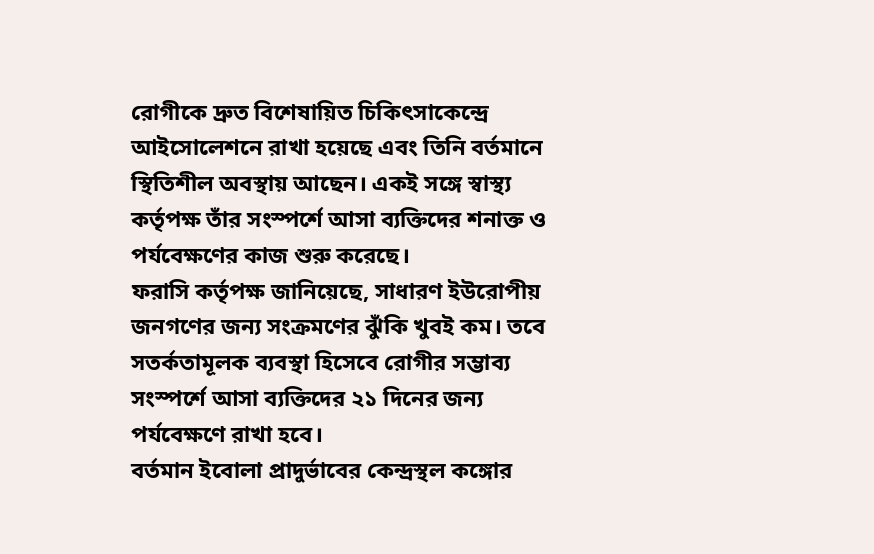রোগীকে দ্রুত বিশেষায়িত চিকিৎসাকেন্দ্রে আইসোলেশনে রাখা হয়েছে এবং তিনি বর্তমানে স্থিতিশীল অবস্থায় আছেন। একই সঙ্গে স্বাস্থ্য কর্তৃপক্ষ তাঁর সংস্পর্শে আসা ব্যক্তিদের শনাক্ত ও পর্যবেক্ষণের কাজ শুরু করেছে।
ফরাসি কর্তৃপক্ষ জানিয়েছে, সাধারণ ইউরোপীয় জনগণের জন্য সংক্রমণের ঝুঁকি খুবই কম। তবে সতর্কতামূলক ব্যবস্থা হিসেবে রোগীর সম্ভাব্য সংস্পর্শে আসা ব্যক্তিদের ২১ দিনের জন্য পর্যবেক্ষণে রাখা হবে।
বর্তমান ইবোলা প্রাদুর্ভাবের কেন্দ্রস্থল কঙ্গোর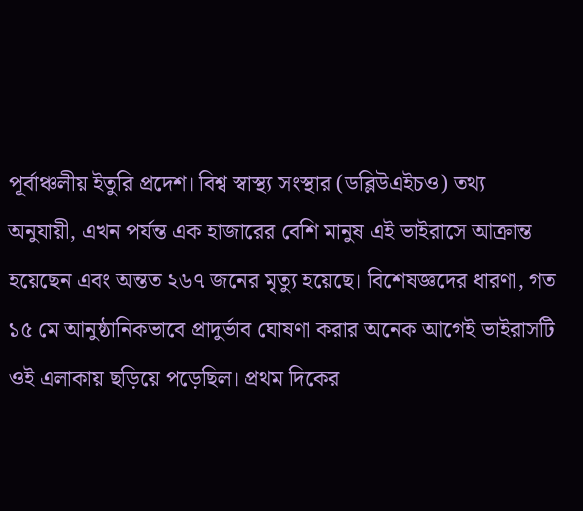পূর্বাঞ্চলীয় ইতুরি প্রদেশ। বিশ্ব স্বাস্থ্য সংস্থার (ডব্লিউএইচও) তথ্য অনুযায়ী, এখন পর্যন্ত এক হাজারের বেশি মানুষ এই ভাইরাসে আক্রান্ত হয়েছেন এবং অন্তত ২৬৭ জনের মৃত্যু হয়েছে। বিশেষজ্ঞদের ধারণা, গত ১৫ মে আনুষ্ঠানিকভাবে প্রাদুর্ভাব ঘোষণা করার অনেক আগেই ভাইরাসটি ওই এলাকায় ছড়িয়ে পড়েছিল। প্রথম দিকের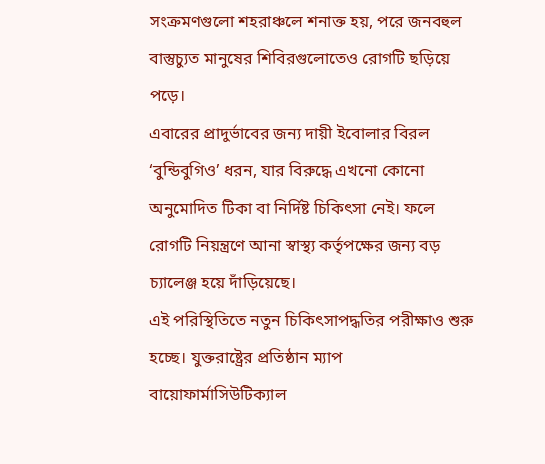সংক্রমণগুলো শহরাঞ্চলে শনাক্ত হয়, পরে জনবহুল বাস্তুচ্যুত মানুষের শিবিরগুলোতেও রোগটি ছড়িয়ে পড়ে।
এবারের প্রাদুর্ভাবের জন্য দায়ী ইবোলার বিরল ‘বুন্ডিবুগিও’ ধরন, যার বিরুদ্ধে এখনো কোনো অনুমোদিত টিকা বা নির্দিষ্ট চিকিৎসা নেই। ফলে রোগটি নিয়ন্ত্রণে আনা স্বাস্থ্য কর্তৃপক্ষের জন্য বড় চ্যালেঞ্জ হয়ে দাঁড়িয়েছে।
এই পরিস্থিতিতে নতুন চিকিৎসাপদ্ধতির পরীক্ষাও শুরু হচ্ছে। যুক্তরাষ্ট্রের প্রতিষ্ঠান ম্যাপ বায়োফার্মাসিউটিক্যাল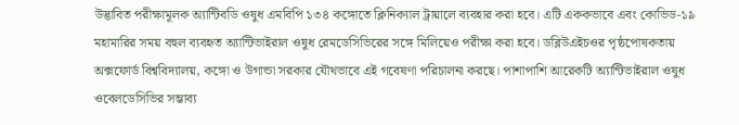উদ্ভাবিত পরীক্ষামূলক অ্যান্টিবডি ওষুধ এমবিপি ১৩৪ কঙ্গোতে ক্লিনিক্যাল ট্রায়ালে ব্যবহার করা হবে। এটি এককভাবে এবং কোভিড-১৯ মহামারির সময় বহুল ব্যবহৃত অ্যান্টিভাইরাল ওষুধ রেমডেসিভিরের সঙ্গে মিলিয়েও পরীক্ষা করা হবে। ডব্লিউএইচওর পৃষ্ঠপোষকতায় অক্সফোর্ড বিশ্ববিদ্যালয়, কঙ্গো ও উগান্ডা সরকার যৌথভাবে এই গবেষণা পরিচালনা করছে। পাশাপাশি আরেকটি অ্যান্টিভাইরাল ওষুধ ওবেলডেসিভির সম্ভাব্য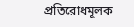প্রতিরোধমূলক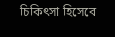চিকিৎসা হিসেবে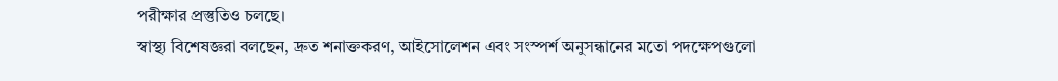পরীক্ষার প্রস্তুতিও চলছে।
স্বাস্থ্য বিশেষজ্ঞরা বলছেন, দ্রুত শনাক্তকরণ, আইসোলেশন এবং সংস্পর্শ অনুসন্ধানের মতো পদক্ষেপগুলো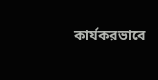কার্যকরভাবে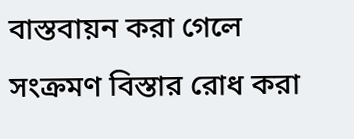বাস্তবায়ন করা গেলে সংক্রমণ বিস্তার রোধ করা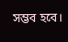সম্ভব হবে।